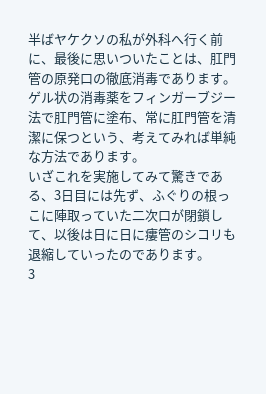半ばヤケクソの私が外科へ行く前に、最後に思いついたことは、肛門管の原発口の徹底消毒であります。
ゲル状の消毒薬をフィンガーブジー法で肛門管に塗布、常に肛門管を清潔に保つという、考えてみれば単純な方法であります。
いざこれを実施してみて驚きである、3日目には先ず、ふぐりの根っこに陣取っていた二次口が閉鎖して、以後は日に日に瘻管のシコリも退縮していったのであります。
3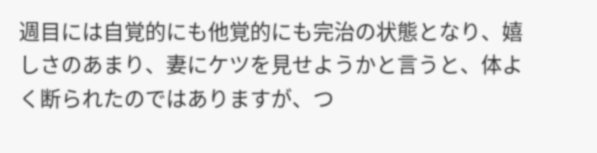週目には自覚的にも他覚的にも完治の状態となり、嬉しさのあまり、妻にケツを見せようかと言うと、体よく断られたのではありますが、つ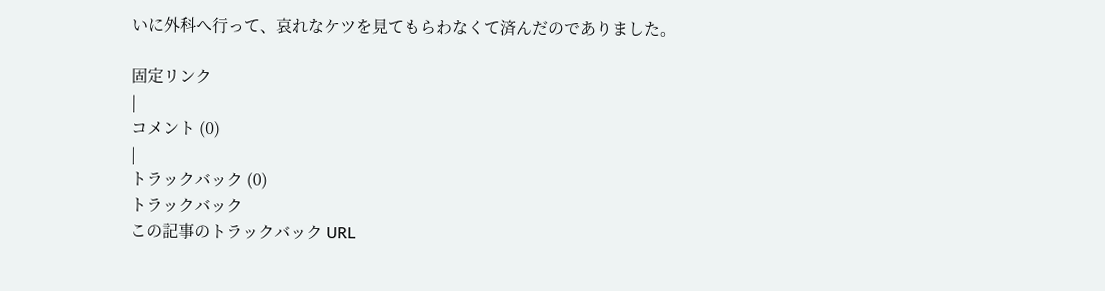いに外科へ行って、哀れなケツを見てもらわなくて済んだのでありました。

固定リンク
|
コメント (0)
|
トラックバック (0)
トラックバック
この記事のトラックバック URL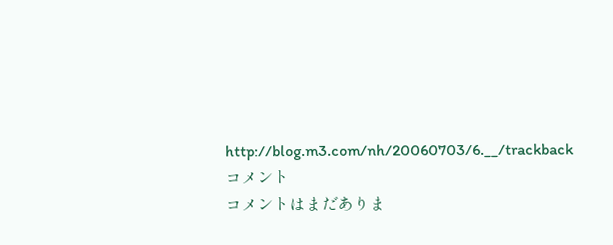http://blog.m3.com/nh/20060703/6.__/trackback
コメント
コメントはまだありま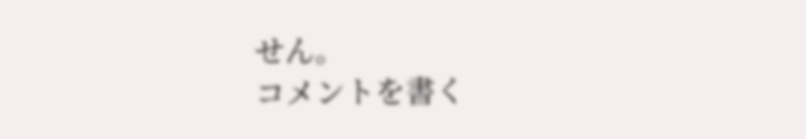せん。
コメントを書く